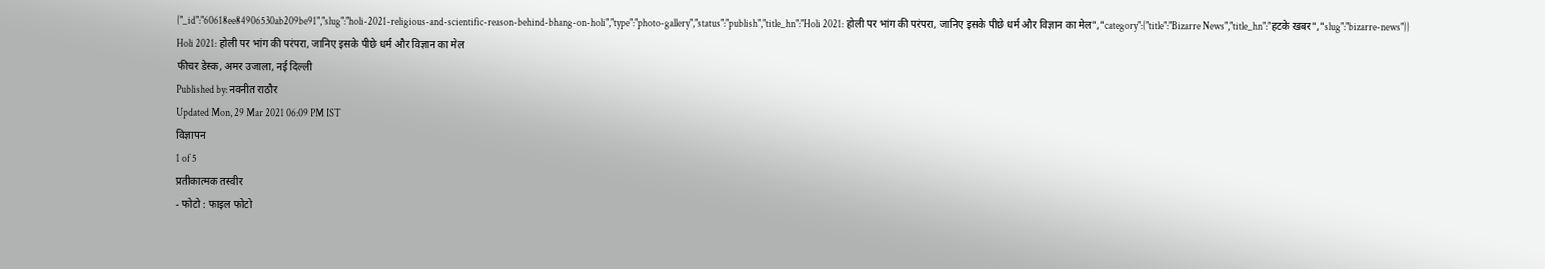{"_id":"60618ee84906530ab209be91","slug":"holi-2021-religious-and-scientific-reason-behind-bhang-on-holi","type":"photo-gallery","status":"publish","title_hn":"Holi 2021: होली पर भांग की परंपरा, जानिए इसके पीछे धर्म और विज्ञान का मेल","category":{"title":"Bizarre News","title_hn":"हटके खबर","slug":"bizarre-news"}}
Holi 2021: होली पर भांग की परंपरा, जानिए इसके पीछे धर्म और विज्ञान का मेल
फीचर डेस्क, अमर उजाला, नई दिल्ली
Published by: नवनीत राठौर
Updated Mon, 29 Mar 2021 06:09 PM IST
विज्ञापन
1 of 5
प्रतीकात्मक तस्वीर
- फोटो : फाइल फोटो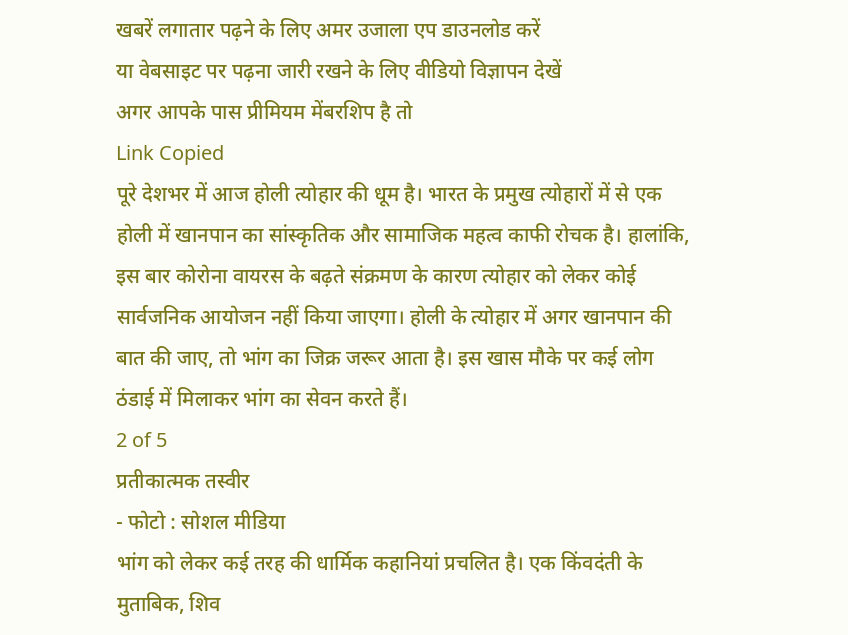खबरें लगातार पढ़ने के लिए अमर उजाला एप डाउनलोड करें
या वेबसाइट पर पढ़ना जारी रखने के लिए वीडियो विज्ञापन देखें
अगर आपके पास प्रीमियम मेंबरशिप है तो
Link Copied
पूरे देशभर में आज होली त्योहार की धूम है। भारत के प्रमुख त्योहारों में से एक होली में खानपान का सांस्कृतिक और सामाजिक महत्व काफी रोचक है। हालांकि, इस बार कोरोना वायरस के बढ़ते संक्रमण के कारण त्योहार को लेकर कोई सार्वजनिक आयोजन नहीं किया जाएगा। होली के त्योहार में अगर खानपान की बात की जाए, तो भांग का जिक्र जरूर आता है। इस खास मौके पर कई लोग ठंडाई में मिलाकर भांग का सेवन करते हैं।
2 of 5
प्रतीकात्मक तस्वीर
- फोटो : सोशल मीडिया
भांग को लेकर कई तरह की धार्मिक कहानियां प्रचलित है। एक किंवदंती के मुताबिक, शिव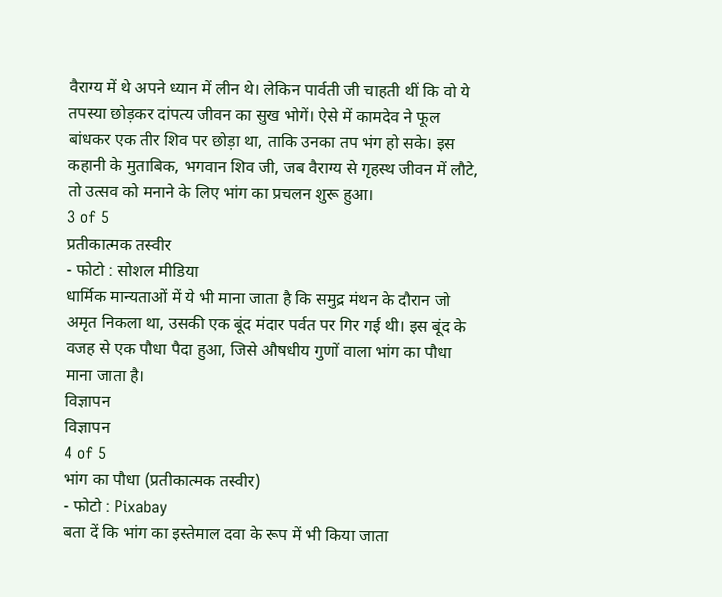वैराग्य में थे अपने ध्यान में लीन थे। लेकिन पार्वती जी चाहती थीं कि वो ये तपस्या छोड़कर दांपत्य जीवन का सुख भोगें। ऐसे में कामदेव ने फूल बांधकर एक तीर शिव पर छोड़ा था, ताकि उनका तप भंग हो सके। इस कहानी के मुताबिक, भगवान शिव जी, जब वैराग्य से गृहस्थ जीवन में लौटे, तो उत्सव को मनाने के लिए भांग का प्रचलन शुरू हुआ।
3 of 5
प्रतीकात्मक तस्वीर
- फोटो : सोशल मीडिया
धार्मिक मान्यताओं में ये भी माना जाता है कि समुद्र मंथन के दौरान जो अमृत निकला था, उसकी एक बूंद मंदार पर्वत पर गिर गई थी। इस बूंद के वजह से एक पौधा पैदा हुआ, जिसे औषधीय गुणों वाला भांग का पौधा माना जाता है।
विज्ञापन
विज्ञापन
4 of 5
भांग का पौधा (प्रतीकात्मक तस्वीर)
- फोटो : Pixabay
बता दें कि भांग का इस्तेमाल दवा के रूप में भी किया जाता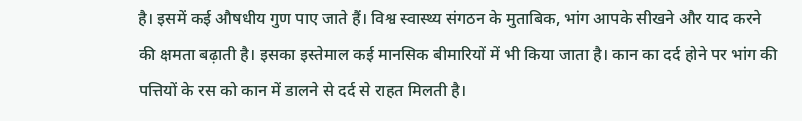है। इसमें कई औषधीय गुण पाए जाते हैं। विश्व स्वास्थ्य संगठन के मुताबिक, भांग आपके सीखने और याद करने की क्षमता बढ़ाती है। इसका इस्तेमाल कई मानसिक बीमारियों में भी किया जाता है। कान का दर्द होने पर भांग की पत्तियों के रस को कान में डालने से दर्द से राहत मिलती है।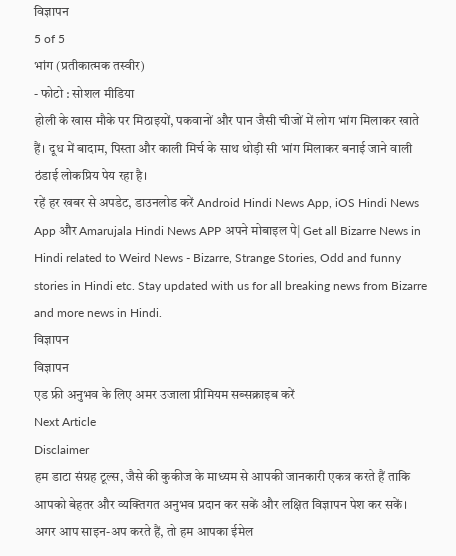विज्ञापन
5 of 5
भांग (प्रतीकात्मक तस्वीर)
- फोटो : सोशल मीडिया
होली के खास मौके पर मिठाइयों, पकवानों और पान जैसी चीजों में लोग भांग मिलाकर खाते हैं। दूध में बादाम, पिस्ता और काली मिर्च के साथ थोड़ी सी भांग मिलाकर बनाई जाने वाली ठंडाई लोकप्रिय पेय रहा है।
रहें हर खबर से अपडेट, डाउनलोड करें Android Hindi News App, iOS Hindi News App और Amarujala Hindi News APP अपने मोबाइल पे| Get all Bizarre News in Hindi related to Weird News - Bizarre, Strange Stories, Odd and funny stories in Hindi etc. Stay updated with us for all breaking news from Bizarre and more news in Hindi.
विज्ञापन
विज्ञापन
एड फ्री अनुभव के लिए अमर उजाला प्रीमियम सब्सक्राइब करें
Next Article
Disclaimer
हम डाटा संग्रह टूल्स, जैसे की कुकीज के माध्यम से आपकी जानकारी एकत्र करते हैं ताकि आपको बेहतर और व्यक्तिगत अनुभव प्रदान कर सकें और लक्षित विज्ञापन पेश कर सकें। अगर आप साइन-अप करते हैं, तो हम आपका ईमेल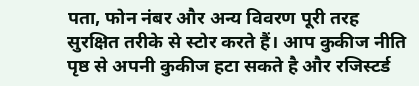पता, फोन नंबर और अन्य विवरण पूरी तरह सुरक्षित तरीके से स्टोर करते हैं। आप कुकीज नीति पृष्ठ से अपनी कुकीज हटा सकते है और रजिस्टर्ड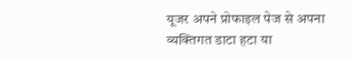यूजर अपने प्रोफाइल पेज से अपना व्यक्तिगत डाटा हटा या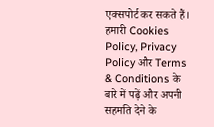एक्सपोर्ट कर सकते हैं। हमारी Cookies Policy, Privacy Policy और Terms & Conditions के बारे में पढ़ें और अपनी सहमति देने के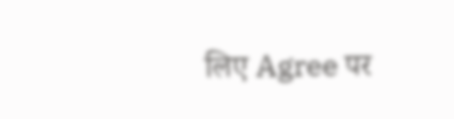लिए Agree पर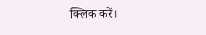क्लिक करें।